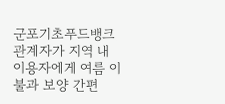군포기초푸드뱅크 관계자가 지역 내 이용자에게 여름 이불과 보양 간편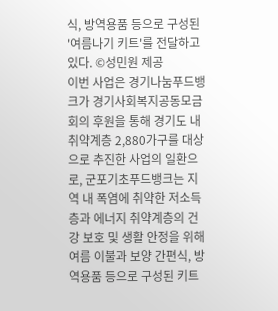식, 방역용품 등으로 구성된 '여름나기 키트'를 전달하고 있다. ©성민원 제공
이번 사업은 경기나눔푸드뱅크가 경기사회복지공동모금회의 후원을 통해 경기도 내 취약계층 2,880가구를 대상으로 추진한 사업의 일환으로, 군포기초푸드뱅크는 지역 내 폭염에 취약한 저소득층과 에너지 취약계층의 건강 보호 및 생활 안정을 위해 여름 이불과 보양 간편식, 방역용품 등으로 구성된 키트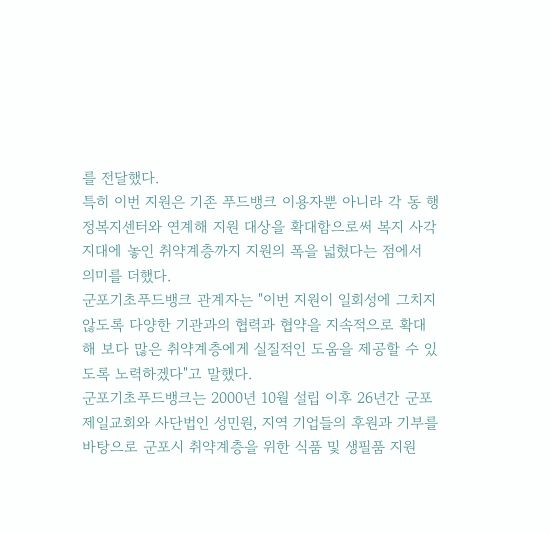를 전달했다.
특히 이번 지원은 기존 푸드뱅크 이용자뿐 아니라 각 동 행정복지센터와 연계해 지원 대상을 확대함으로써 복지 사각지대에 놓인 취약계층까지 지원의 폭을 넓혔다는 점에서 의미를 더했다.
군포기초푸드뱅크 관계자는 "이번 지원이 일회성에 그치지 않도록 다양한 기관과의 협력과 협약을 지속적으로 확대해 보다 많은 취약계층에게 실질적인 도움을 제공할 수 있도록 노력하겠다"고 말했다.
군포기초푸드뱅크는 2000년 10월 설립 이후 26년간 군포제일교회와 사단법인 성민원, 지역 기업들의 후원과 기부를 바탕으로 군포시 취약계층을 위한 식품 및 생필품 지원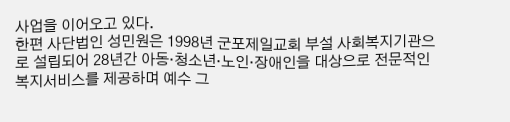사업을 이어오고 있다.
한편 사단법인 성민원은 1998년 군포제일교회 부설 사회복지기관으로 설립되어 28년간 아동·청소년·노인·장애인을 대상으로 전문적인 복지서비스를 제공하며 예수 그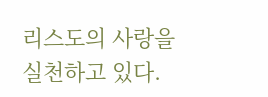리스도의 사랑을 실천하고 있다.